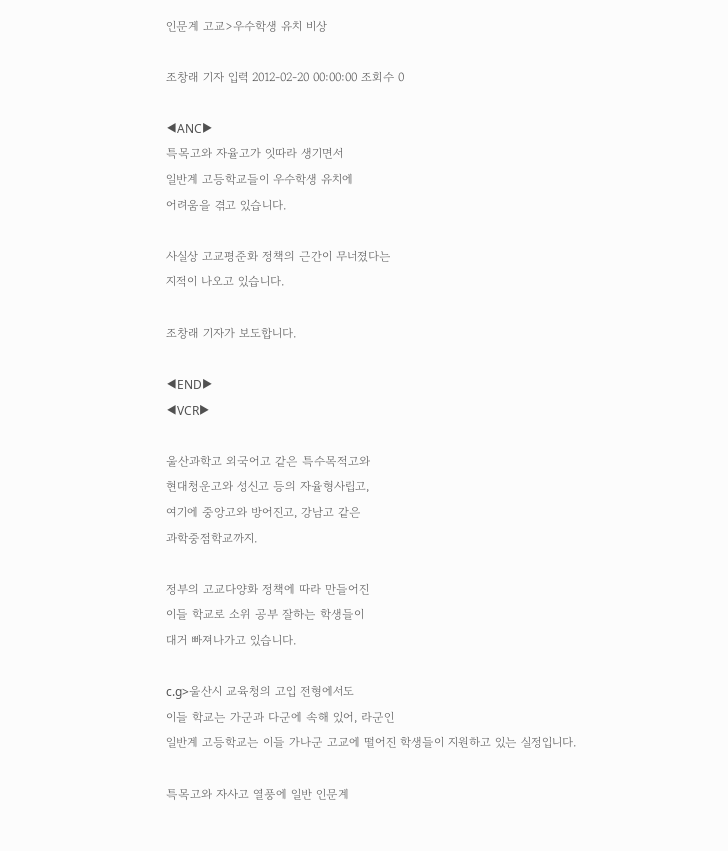인문계 고교>우수학생 유치 비상

조창래 기자 입력 2012-02-20 00:00:00 조회수 0

◀ANC▶
특목고와 자율고가 잇따라 생기면서
일반계 고등학교들이 우수학생 유치에
어려움을 겪고 있습니다.

사실상 고교평준화 정책의 근간이 무너졌다는
지적이 나오고 있습니다.

조창래 기자가 보도합니다.

◀END▶
◀VCR▶

울산과학고 외국어고 같은 특수목적고와
현대청운고와 성신고 등의 자율형사립고,
여기에 중앙고와 방어진고, 강남고 같은
과학중점학교까지.

정부의 고교다양화 정책에 따라 만들어진
이들 학교로 소위 공부 잘하는 학생들이
대거 빠져나가고 있습니다.

c.g>울산시 교육청의 고입 전형에서도
이들 학교는 가군과 다군에 속해 있어, 라군인
일반계 고등학교는 이들 가나군 고교에 떨어진 학생들이 지원하고 있는 실정입니다.

특목고와 자사고 열풍에 일반 인문계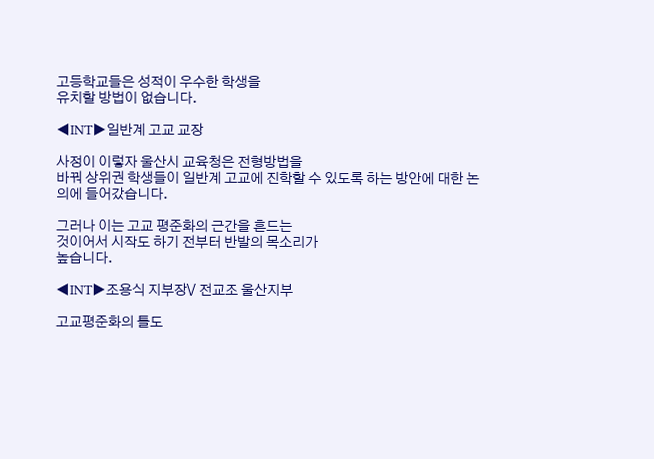고등학교들은 성적이 우수한 학생을
유치할 방법이 없습니다.

◀INT▶일반계 고교 교장

사정이 이렇자 울산시 교육청은 전형방법을
바꿔 상위권 학생들이 일반계 고교에 진학할 수 있도록 하는 방안에 대한 논의에 들어갔습니다.

그러나 이는 고교 평준화의 근간을 흔드는
것이어서 시작도 하기 전부터 반발의 목소리가
높습니다.

◀INT▶조용식 지부장\/ 전교조 울산지부

고교평준화의 틀도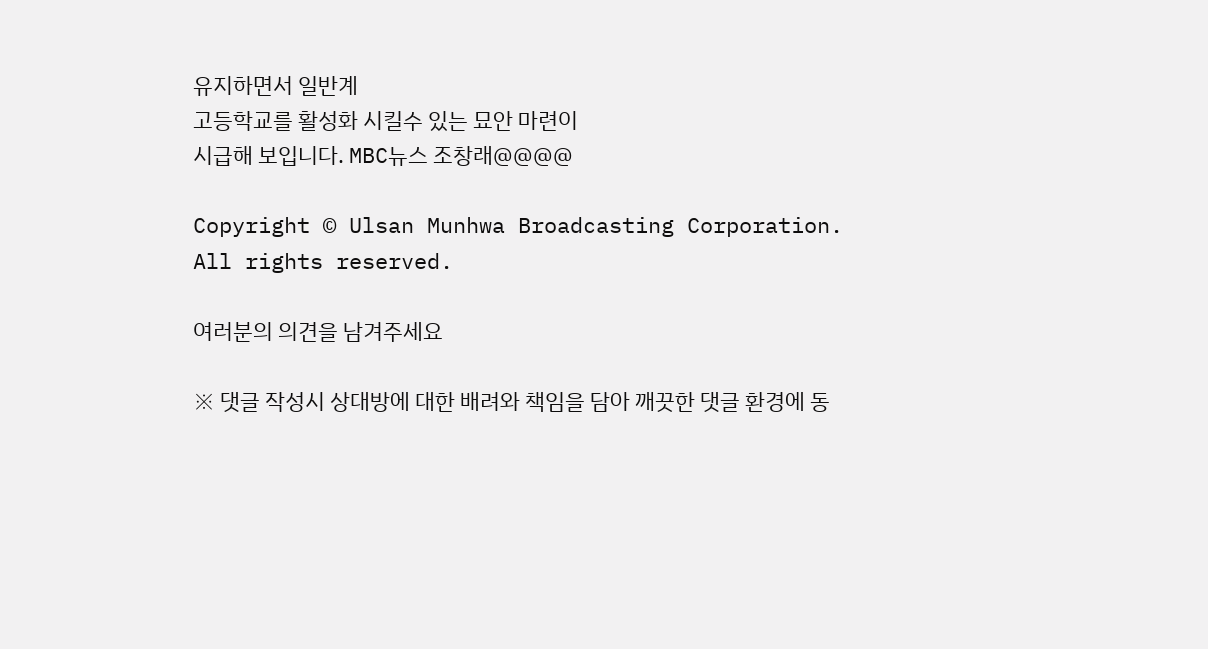유지하면서 일반계
고등학교를 활성화 시킬수 있는 묘안 마련이
시급해 보입니다. MBC뉴스 조창래@@@@

Copyright © Ulsan Munhwa Broadcasting Corporation. All rights reserved.

여러분의 의견을 남겨주세요

※ 댓글 작성시 상대방에 대한 배려와 책임을 담아 깨끗한 댓글 환경에 동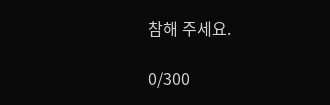참해 주세요.

0/300